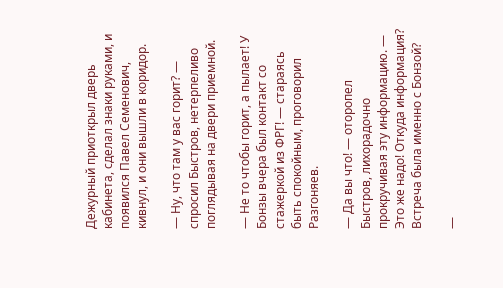Дежурный приоткрыл дверь кабинета, сделал знаки руками, и появился Павел Семенович, кивнул, и они вышли в коридор.

— Ну, что там у вас горит? — спросил Быстров, нетерпеливо поглядывая на двери приемной.

— Не то чтобы горит, а пылает! У Бонзы вчера был контакт со стажеркой из ФРГ! — стараясь быть спокойным, проговорил Разгоняев.

— Да вы что! — оторопел Быстров, лихорадочно прокручивая эту информацию. — Это же надо! Откуда информация? Встреча была именно с Бонзой?

—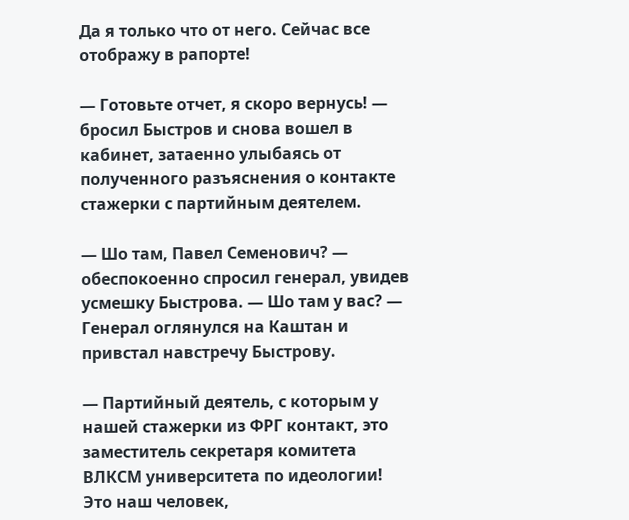Да я только что от него. Сейчас все отображу в рапорте!

— Готовьте отчет, я скоро вернусь! — бросил Быстров и снова вошел в кабинет, затаенно улыбаясь от полученного разъяснения о контакте стажерки с партийным деятелем.

— Шо там, Павел Семенович? — обеспокоенно спросил генерал, увидев усмешку Быстрова. — Шо там у вас? — Генерал оглянулся на Каштан и привстал навстречу Быстрову.

— Партийный деятель, с которым у нашей стажерки из ФРГ контакт, это заместитель секретаря комитета ВЛКСМ университета по идеологии! Это наш человек,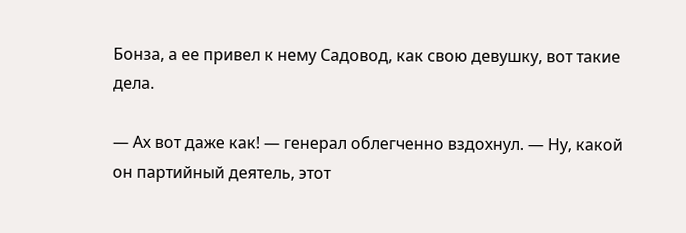Бонза, а ее привел к нему Садовод, как свою девушку, вот такие дела.

— Ах вот даже как! — генерал облегченно вздохнул. — Ну, какой он партийный деятель, этот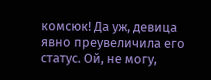комсюк! Да уж, девица явно преувеличила его статус. Ой, не могу,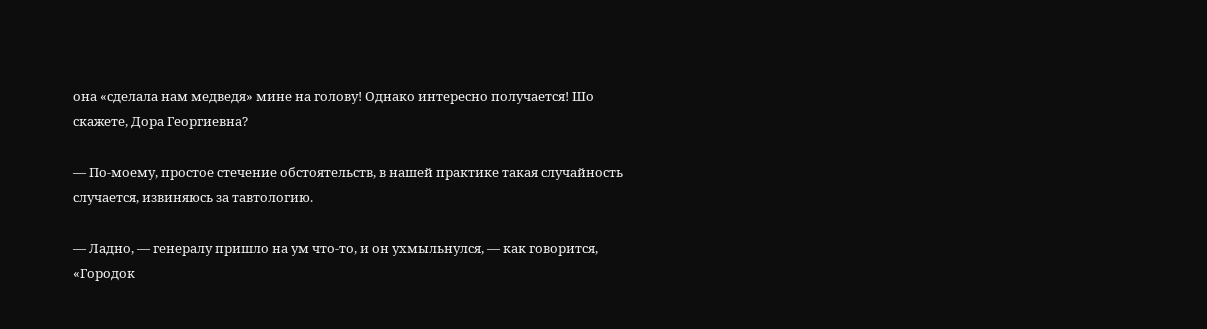она «сделала нам медведя» мине на голову! Однако интересно получается! Шо скажете, Дора Георгиевна?

— По-моему, простое стечение обстоятельств, в нашей практике такая случайность случается, извиняюсь за тавтологию.

— Ладно, — генералу пришло на ум что-то, и он ухмыльнулся, — как говорится, «Городок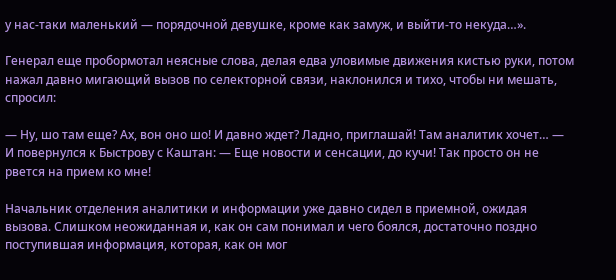у нас-таки маленький — порядочной девушке, кроме как замуж, и выйти-то некуда…».

Генерал еще пробормотал неясные слова, делая едва уловимые движения кистью руки, потом нажал давно мигающий вызов по селекторной связи, наклонился и тихо, чтобы ни мешать, спросил:

— Ну, шо там еще? Ах, вон оно шо! И давно ждет? Ладно, приглашай! Там аналитик хочет… — И повернулся к Быстрову с Каштан: — Еще новости и сенсации, до кучи! Так просто он не рвется на прием ко мне!

Начальник отделения аналитики и информации уже давно сидел в приемной, ожидая вызова. Слишком неожиданная и, как он сам понимал и чего боялся, достаточно поздно поступившая информация, которая, как он мог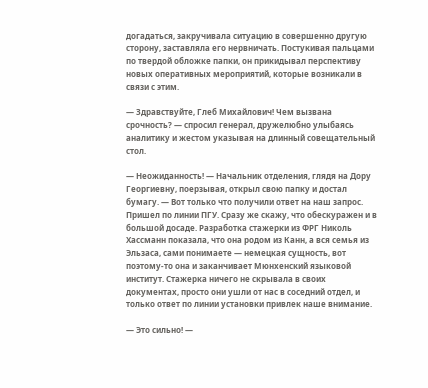догадаться, закручивала ситуацию в совершенно другую сторону, заставляла его нервничать. Постукивая пальцами по твердой обложке папки, он прикидывал перспективу новых оперативных мероприятий, которые возникали в связи с этим.

— Здравствуйте, Глеб Михайлович! Чем вызвана срочность? — спросил генерал, дружелюбно улыбаясь аналитику и жестом указывая на длинный совещательный стол.

— Неожиданность! — Начальник отделения, глядя на Дору Георгиевну, поерзывая, открыл свою папку и достал бумагу. — Вот только что получили ответ на наш запрос. Пришел по линии ПГУ. Сразу же скажу, что обескуражен и в большой досаде. Разработка стажерки из ФРГ Николь Хассманн показала, что она родом из Канн, а вся семья из Эльзаса, сами понимаете — немецкая сущность, вот поэтому-то она и заканчивает Мюнхенский языковой институт. Стажерка ничего не скрывала в своих документах, просто они ушли от нас в соседний отдел, и только ответ по линии установки привлек наше внимание.

— Это сильно! —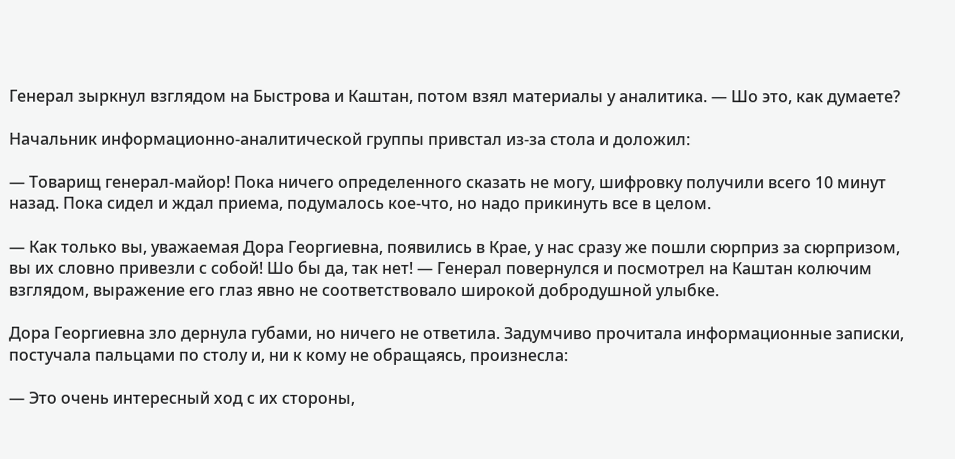Генерал зыркнул взглядом на Быстрова и Каштан, потом взял материалы у аналитика. — Шо это, как думаете?

Начальник информационно-аналитической группы привстал из-за стола и доложил:

— Товарищ генерал-майор! Пока ничего определенного сказать не могу, шифровку получили всего 10 минут назад. Пока сидел и ждал приема, подумалось кое-что, но надо прикинуть все в целом.

— Как только вы, уважаемая Дора Георгиевна, появились в Крае, у нас сразу же пошли сюрприз за сюрпризом, вы их словно привезли с собой! Шо бы да, так нет! — Генерал повернулся и посмотрел на Каштан колючим взглядом, выражение его глаз явно не соответствовало широкой добродушной улыбке.

Дора Георгиевна зло дернула губами, но ничего не ответила. Задумчиво прочитала информационные записки, постучала пальцами по столу и, ни к кому не обращаясь, произнесла:

— Это очень интересный ход с их стороны,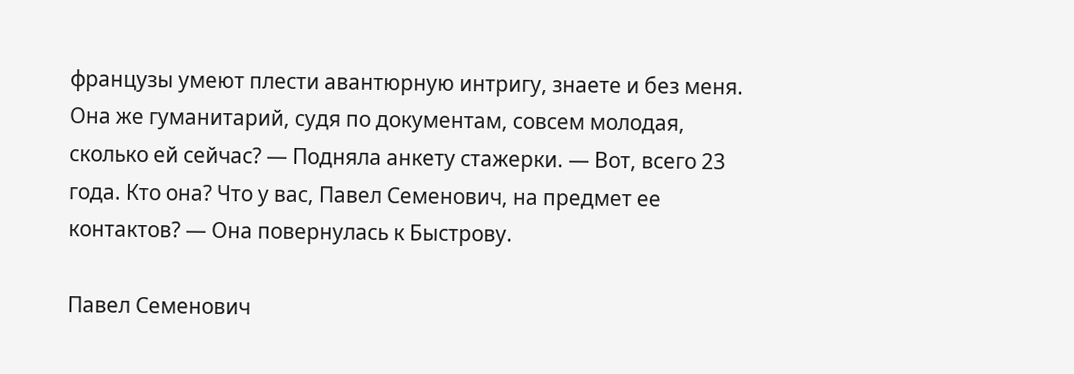французы умеют плести авантюрную интригу, знаете и без меня. Она же гуманитарий, судя по документам, совсем молодая, сколько ей сейчас? — Подняла анкету стажерки. — Вот, всего 23 года. Кто она? Что у вас, Павел Семенович, на предмет ее контактов? — Она повернулась к Быстрову.

Павел Семенович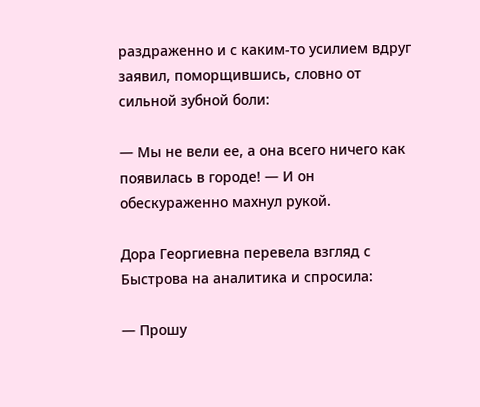раздраженно и с каким-то усилием вдруг заявил, поморщившись, словно от сильной зубной боли:

— Мы не вели ее, а она всего ничего как появилась в городе! — И он обескураженно махнул рукой.

Дора Георгиевна перевела взгляд с Быстрова на аналитика и спросила:

— Прошу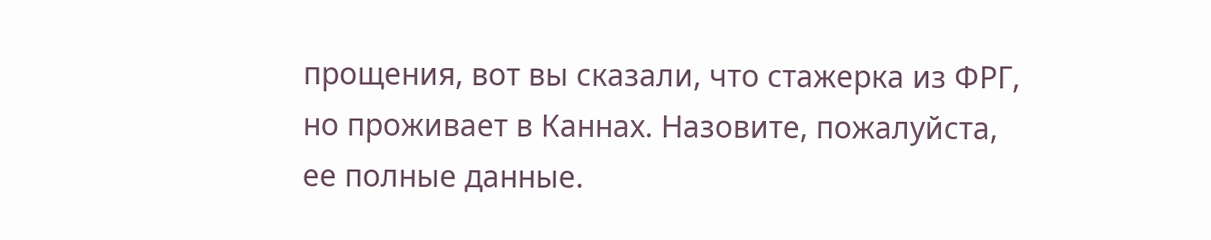прощения, вот вы сказали, что стажерка из ФРГ, но проживает в Каннах. Назовите, пожалуйста, ее полные данные.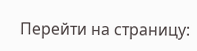Перейти на страницу: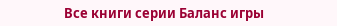Все книги серии Баланс игры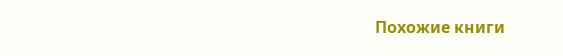Похожие книги